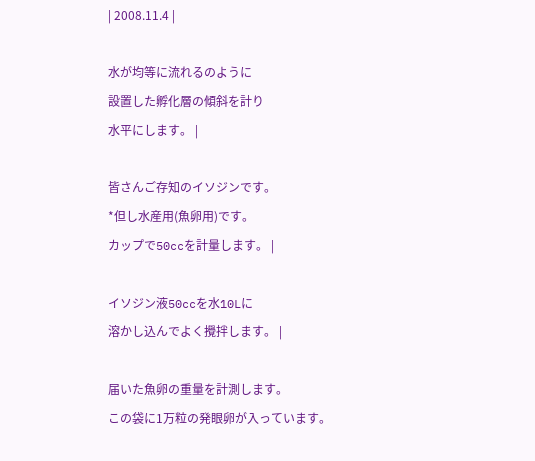| 2008.11.4 |

水が均等に流れるのように
設置した孵化層の傾斜を計り
水平にします。 |

皆さんご存知のイソジンです。
*但し水産用(魚卵用)です。
カップで50ccを計量します。 |

イソジン液50ccを水10Lに
溶かし込んでよく攪拌します。 |

届いた魚卵の重量を計測します。
この袋に1万粒の発眼卵が入っています。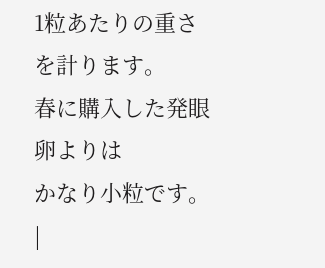1粒あたりの重さを計ります。
春に購入した発眼卵よりは
かなり小粒です。 |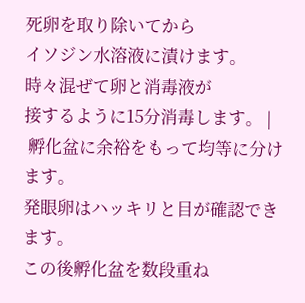死卵を取り除いてから
イソジン水溶液に漬けます。
時々混ぜて卵と消毒液が
接するように15分消毒します。 |
 孵化盆に余裕をもって均等に分けます。
発眼卵はハッキリと目が確認できます。
この後孵化盆を数段重ね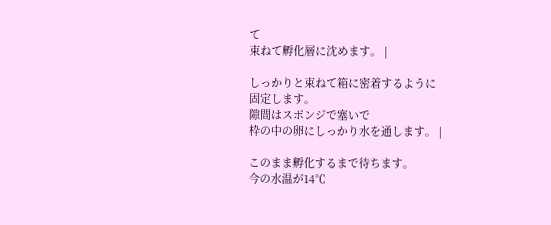て
束ねて孵化層に沈めます。 |

しっかりと束ねて箱に密着するように
固定します。
隙間はスポンジで塞いで
枠の中の卵にしっかり水を通します。 |

このまま孵化するまで待ちます。
今の水温が14℃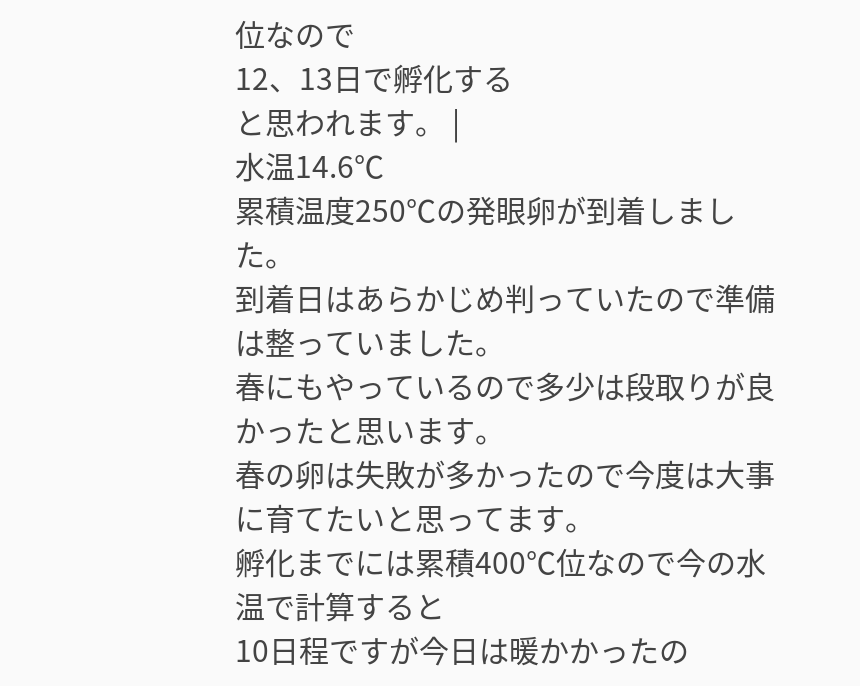位なので
12、13日で孵化する
と思われます。 |
水温14.6℃
累積温度250℃の発眼卵が到着しました。
到着日はあらかじめ判っていたので準備は整っていました。
春にもやっているので多少は段取りが良かったと思います。
春の卵は失敗が多かったので今度は大事に育てたいと思ってます。
孵化までには累積400℃位なので今の水温で計算すると
10日程ですが今日は暖かかったの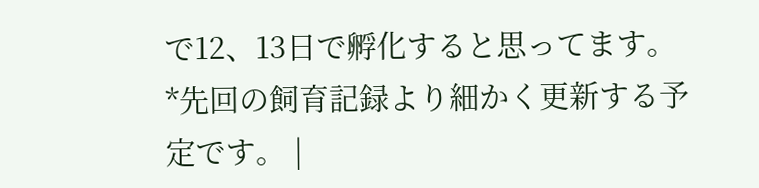で12、13日で孵化すると思ってます。
*先回の飼育記録より細かく更新する予定です。 |